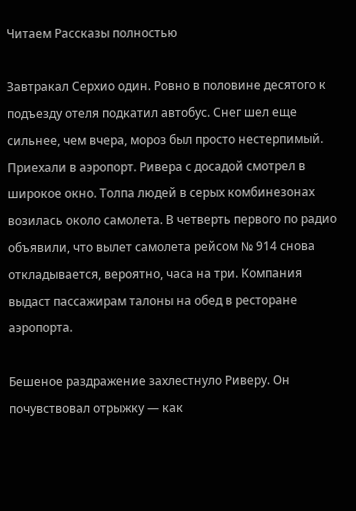Читаем Рассказы полностью

Завтракал Серхио один. Ровно в половине десятого к подъезду отеля подкатил автобус. Снег шел еще сильнее, чем вчера, мороз был просто нестерпимый. Приехали в аэропорт. Ривера с досадой смотрел в широкое окно. Толпа людей в серых комбинезонах возилась около самолета. В четверть первого по радио объявили, что вылет самолета рейсом № 914 снова откладывается, вероятно, часа на три. Компания выдаст пассажирам талоны на обед в ресторане аэропорта.

Бешеное раздражение захлестнуло Риверу. Он почувствовал отрыжку — как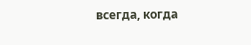всегда, когда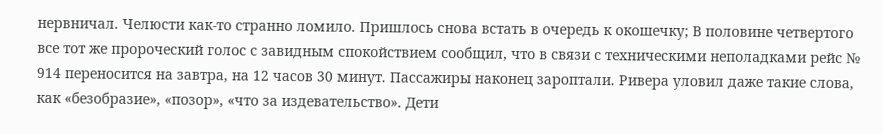нервничал. Челюсти как-то странно ломило. Пришлось снова встать в очередь к окошечку; В половине четвертого все тот же пророческий голос с завидным спокойствием сообщил, что в связи с техническими неполадками рейс № 914 переносится на завтра, на 12 часов 30 минут. Пассажиры наконец зароптали. Ривера уловил даже такие слова, как «безобразие», «позор», «что за издевательство». Дети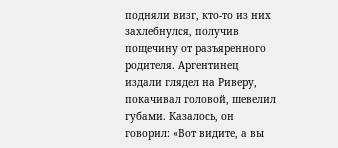подняли визг, кто-то из них захлебнулся, получив пощечину от разъяренного родителя. Аргентинец издали глядел на Риверу, покачивал головой, шевелил губами. Казалось, он говорил: «Вот видите, а вы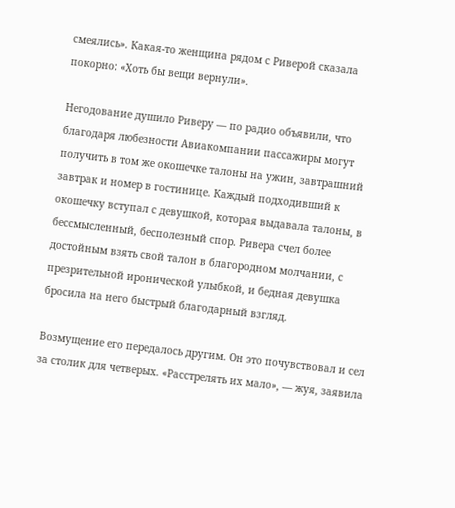смеялись». Какая-то женщина рядом с Риверой сказала покорно: «Хоть бы вещи вернули».

Негодование душило Риверу — по радио объявили, что благодаря любезности Авиакомпании пассажиры могут получить в том же окошечке талоны на ужин, завтрашний завтрак и номер в гостинице. Каждый подходивший к окошечку вступал с девушкой, которая выдавала талоны, в бессмысленный, бесполезный спор. Ривера счел более достойным взять свой талон в благородном молчании, с презрительной иронической улыбкой, и бедная девушка бросила на него быстрый благодарный взгляд.

Возмущение его передалось другим. Он это почувствовал и сел за столик для четверых. «Расстрелять их мало», — жуя, заявила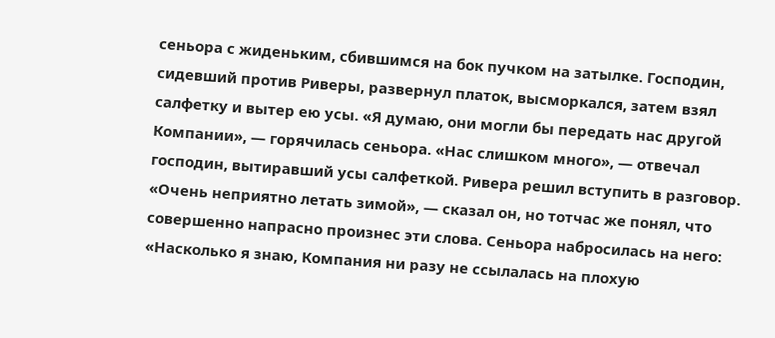сеньора с жиденьким, сбившимся на бок пучком на затылке. Господин, сидевший против Риверы, развернул платок, высморкался, затем взял салфетку и вытер ею усы. «Я думаю, они могли бы передать нас другой Компании», — горячилась сеньора. «Нас слишком много», — отвечал господин, вытиравший усы салфеткой. Ривера решил вступить в разговор. «Очень неприятно летать зимой», — сказал он, но тотчас же понял, что совершенно напрасно произнес эти слова. Сеньора набросилась на него: «Насколько я знаю, Компания ни разу не ссылалась на плохую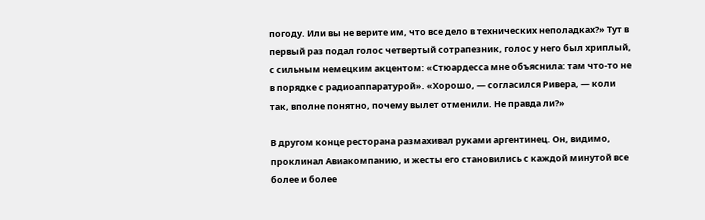погоду. Или вы не верите им, что все дело в технических неполадках?» Тут в первый раз подал голос четвертый сотрапезник, голос у него был хриплый, с сильным немецким акцентом: «Стюардесса мне объяснила: там что-то не в порядке с радиоаппаратурой». «Хорошо, — согласился Ривера, — коли так, вполне понятно, почему вылет отменили. Не правда ли?»

В другом конце ресторана размахивал руками аргентинец. Он, видимо, проклинал Авиакомпанию, и жесты его становились с каждой минутой все более и более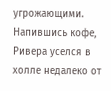угрожающими. Напившись кофе, Ривера уселся в холле недалеко от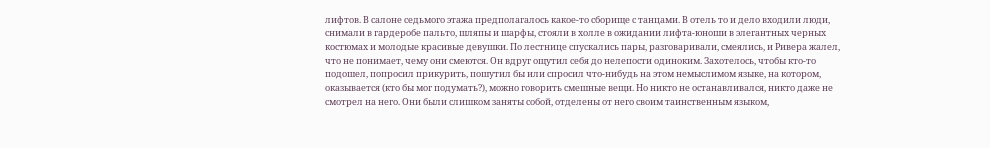лифтов. В салоне седьмого этажа предполагалось какое-то сборище с танцами. В отель то и дело входили люди, снимали в гардеробе пальто, шляпы и шарфы, стояли в холле в ожидании лифта-юноши в элегантных черных костюмах и молодые красивые девушки. По лестнице спускались пары, разговаривали, смеялись, и Ривера жалел, что не понимает, чему они смеются. Он вдруг ощутил себя до нелепости одиноким. Захотелось, чтобы кто-то подошел, попросил прикурить, пошутил бы или спросил что-нибудь на этом немыслимом языке, на котором, оказывается (кто бы мог подумать?), можно говорить смешные вещи. Но никто не останавливался, никто даже не смотрел на него. Они были слишком заняты собой, отделены от него своим таинственным языком,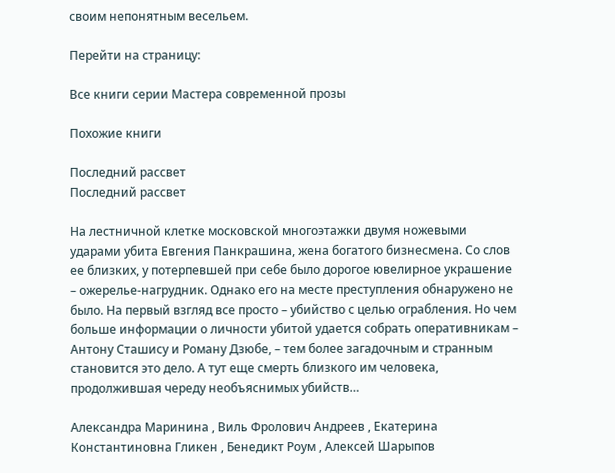своим непонятным весельем.

Перейти на страницу:

Все книги серии Мастера современной прозы

Похожие книги

Последний рассвет
Последний рассвет

На лестничной клетке московской многоэтажки двумя ножевыми ударами убита Евгения Панкрашина, жена богатого бизнесмена. Со слов ее близких, у потерпевшей при себе было дорогое ювелирное украшение – ожерелье-нагрудник. Однако его на месте преступления обнаружено не было. На первый взгляд все просто – убийство с целью ограбления. Но чем больше информации о личности убитой удается собрать оперативникам – Антону Сташису и Роману Дзюбе, – тем более загадочным и странным становится это дело. А тут еще смерть близкого им человека, продолжившая череду необъяснимых убийств…

Александра Маринина , Виль Фролович Андреев , Екатерина Константиновна Гликен , Бенедикт Роум , Алексей Шарыпов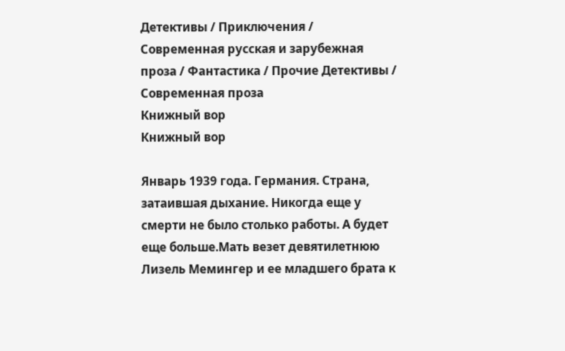Детективы / Приключения / Современная русская и зарубежная проза / Фантастика / Прочие Детективы / Современная проза
Книжный вор
Книжный вор

Январь 1939 года. Германия. Страна, затаившая дыхание. Никогда еще у смерти не было столько работы. А будет еще больше.Мать везет девятилетнюю Лизель Мемингер и ее младшего брата к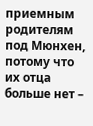приемным родителям под Мюнхен, потому что их отца больше нет –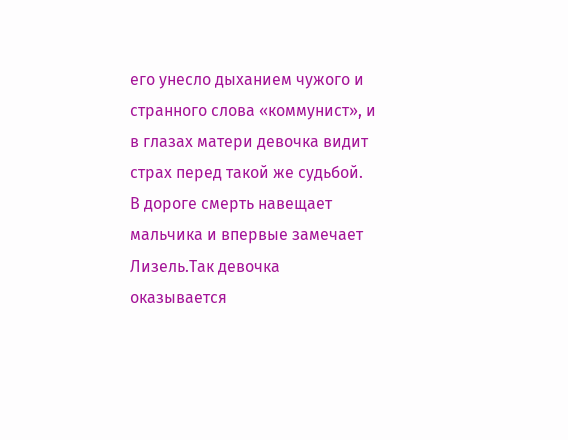его унесло дыханием чужого и странного слова «коммунист», и в глазах матери девочка видит страх перед такой же судьбой. В дороге смерть навещает мальчика и впервые замечает Лизель.Так девочка оказывается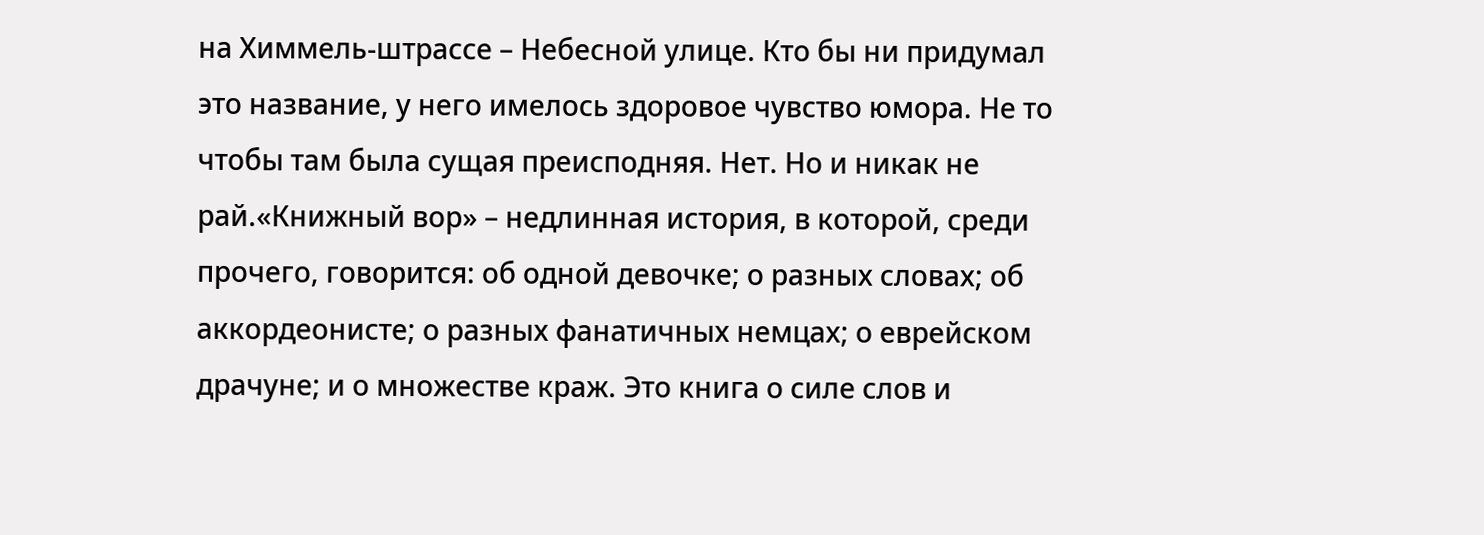на Химмель-штрассе – Небесной улице. Кто бы ни придумал это название, у него имелось здоровое чувство юмора. Не то чтобы там была сущая преисподняя. Нет. Но и никак не рай.«Книжный вор» – недлинная история, в которой, среди прочего, говорится: об одной девочке; о разных словах; об аккордеонисте; о разных фанатичных немцах; о еврейском драчуне; и о множестве краж. Это книга о силе слов и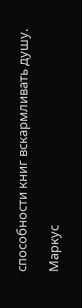способности книг вскармливать душу.

Маркус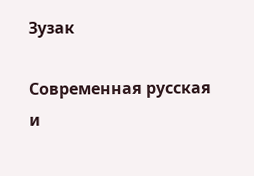Зузак

Современная русская и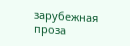зарубежная проза